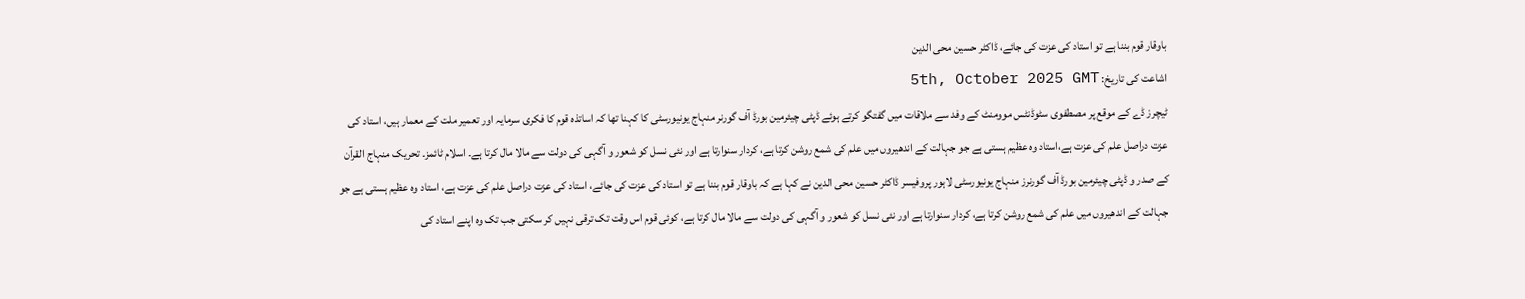باوقار قوم بننا ہے تو استاد کی عزت کی جائے، ڈاکٹر حسین محی الدین
اشاعت کی تاریخ: 5th, October 2025 GMT
ٹیچرز ڈے کے موقع پر مصطفوی سٹوڈنٹس موومنٹ کے وفد سے ملاقات میں گفتگو کرتے ہوئے ڈپٹی چیئرمین بورڈ آف گورنر منہاج یونیورسٹی کا کہنا تھا کہ اساتذہ قوم کا فکری سرمایہ اور تعمیر ملت کے معمار ہیں، استاد کی عزت دراصل علم کی عزت ہے،استاد وہ عظیم ہستی ہے جو جہالت کے اندھیروں میں علم کی شمع روشن کرتا ہے، کردار سنوارتا ہے اور نئی نسل کو شعور و آگہی کی دولت سے مالا مال کرتا ہے۔ اسلام ٹائمز۔ تحریک منہاج القرآن کے صدر و ڈپٹی چیئرمین بورڈ آف گورنرز منہاج یونیورسٹی لاہور پروفیسر ڈاکٹر حسین محی الدین نے کہا ہے کہ باوقار قوم بننا ہے تو استاد کی عزت کی جائے، استاد کی عزت دراصل علم کی عزت ہے، استاد وہ عظیم ہستی ہے جو جہالت کے اندھیروں میں علم کی شمع روشن کرتا ہے، کردار سنوارتا ہے اور نئی نسل کو شعور و آگہی کی دولت سے مالا مال کرتا ہے، کوئی قوم اس وقت تک ترقی نہیں کر سکتی جب تک وہ اپنے استاد کی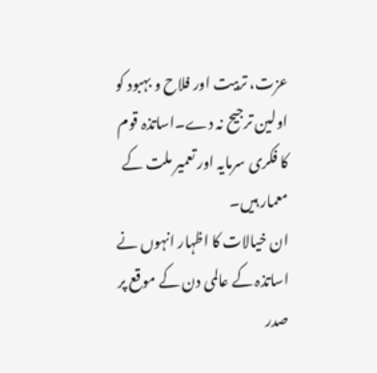عزت، تربیت اور فلاح و بہبود کو اولین ترجیح نہ دے۔اساتذہ قوم کا فکری سرمایہ اور تعمیر ملت کے معمار ہیں۔
ان خیالات کا اظہار انہوں نے اساتذہ کے عالمی دن کے موقع پر صدر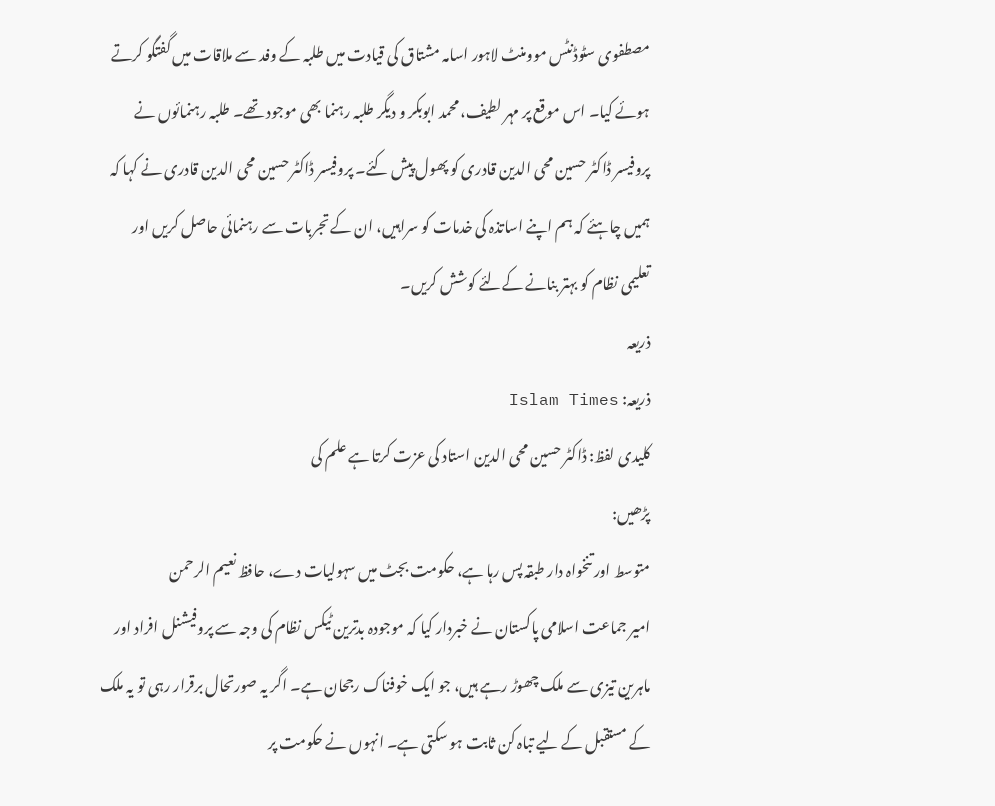مصطفوی سٹوڈنٹس موومنٹ لاہور اسامہ مشتاق کی قیادت میں طلبہ کے وفد سے ملاقات میں گفتگو کرتے ہوئے کیا۔ اس موقع پر مہر لطیف، محمد ابوبکر و دیگر طلبہ رہنما بھی موجود تھے۔ طلبہ رہنمائوں نے پروفیسر ڈاکٹر حسین محی الدین قادری کو پھول پیش کئے۔ پروفیسر ڈاکٹر حسین محی الدین قادری نے کہا کہ ہمیں چاہئے کہ ہم اپنے اساتذہ کی خدمات کو سراہیں، ان کے تجربات سے رہنمائی حاصل کریں اور تعلیمی نظام کو بہتر بنانے کےلئے کوشش کریں۔
ذریعہ
ذریعہ: Islam Times
کلیدی لفظ: ڈاکٹر حسین محی الدین استاد کی عزت کرتا ہے علم کی
پڑھیں:
متوسط اور تنخواہ دار طبقہ پس رہا ہے، حکومت بجٹ میں سہولیات دے، حافظ نعیم الرحمن
امیر جماعت اسلامی پاکستان نے خبردار کیا کہ موجودہ بدترین ٹیکس نظام کی وجہ سے پروفیشنل افراد اور ماہرین تیزی سے ملک چھوڑ رہے ہیں، جو ایک خوفناک رجحان ہے۔ اگر یہ صورتحال برقرار رہی تو یہ ملک کے مستقبل کے لیے تباہ کن ثابت ہو سکتی ہے۔ انہوں نے حکومت پر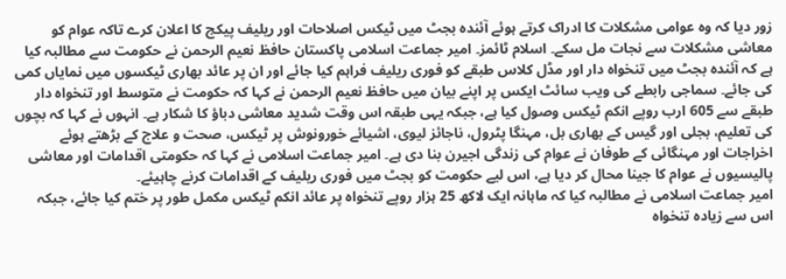زور دیا کہ وہ عوامی مشکلات کا ادراک کرتے ہوئے آئندہ بجٹ میں ٹیکس اصلاحات اور ریلیف پیکج کا اعلان کرے تاکہ عوام کو معاشی مشکلات سے نجات مل سکے۔ اسلام ٹائمز۔ امیر جماعت اسلامی پاکستان حافظ نعیم الرحمن نے حکومت سے مطالبہ کیا ہے کہ آئندہ بجٹ میں تنخواہ دار اور مڈل کلاس طبقے کو فوری ریلیف فراہم کیا جائے اور ان پر عائد بھاری ٹیکسوں میں نمایاں کمی کی جائے۔ سماجی رابطے کی ویب سائٹ ایکس پر اپنے بیان میں حافظ نعیم الرحمن نے کہا کہ حکومت نے متوسط اور تنخواہ دار طبقے سے 605 ارب روپے انکم ٹیکس وصول کیا ہے، جبکہ یہی طبقہ اس وقت شدید معاشی دباؤ کا شکار ہے۔ انہوں نے کہا کہ بچوں کی تعلیم، بجلی اور گیس کے بھاری بل، مہنگا پٹرول، ناجائز لیوی، اشیائے خورونوش پر ٹیکس، صحت و علاج کے بڑھتے ہوئے اخراجات اور مہنگائی کے طوفان نے عوام کی زندگی اجیرن بنا دی ہے۔ امیر جماعت اسلامی نے کہا کہ حکومتی اقدامات اور معاشی پالیسیوں نے عوام کا جینا محال کر دیا ہے، اس لیے حکومت کو بجٹ میں فوری ریلیف کے اقدامات کرنے چاہیئے۔
امیر جماعت اسلامی نے مطالبہ کیا کہ ماہانہ ایک لاکھ 25 ہزار روپے تنخواہ پر عائد انکم ٹیکس مکمل طور پر ختم کیا جائے، جبکہ اس سے زیادہ تنخواہ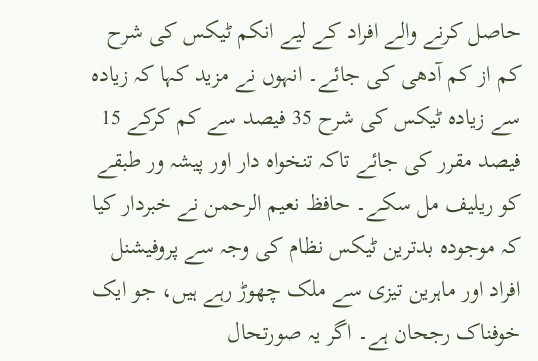حاصل کرنے والے افراد کے لیے انکم ٹیکس کی شرح کم از کم آدھی کی جائے۔ انہوں نے مزید کہا کہ زیادہ سے زیادہ ٹیکس کی شرح 35 فیصد سے کم کرکے 15 فیصد مقرر کی جائے تاکہ تنخواہ دار اور پیشہ ور طبقے کو ریلیف مل سکے۔ حافظ نعیم الرحمن نے خبردار کیا کہ موجودہ بدترین ٹیکس نظام کی وجہ سے پروفیشنل افراد اور ماہرین تیزی سے ملک چھوڑ رہے ہیں، جو ایک خوفناک رجحان ہے۔ اگر یہ صورتحال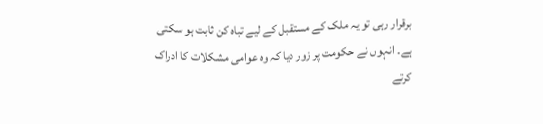برقرار رہی تو یہ ملک کے مستقبل کے لیے تباہ کن ثابت ہو سکتی ہے۔ انہوں نے حکومت پر زور دیا کہ وہ عوامی مشکلات کا ادراک کرتے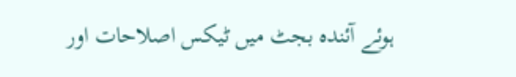ہوئے آئندہ بجٹ میں ٹیکس اصلاحات اور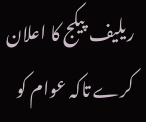ریلیف پیکج کا اعلان کرے تاکہ عوام کو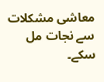معاشی مشکلات سے نجات مل سکے۔